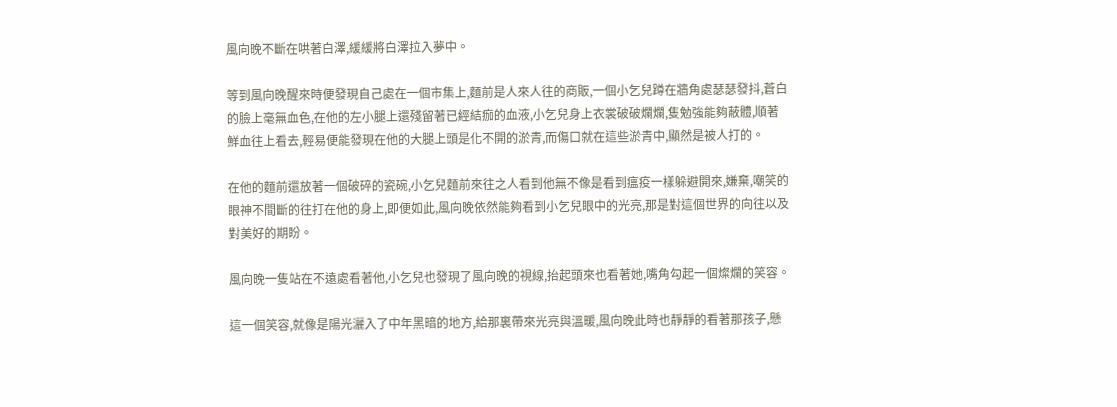風向晚不斷在哄著白澤,緩緩將白澤拉入夢中。

等到風向晚醒來時便發現自己處在一個市集上,麵前是人來人往的商販,一個小乞兒蹲在牆角處瑟瑟發抖,蒼白的臉上毫無血色,在他的左小腿上還殘留著已經結痂的血液,小乞兒身上衣裳破破爛爛,隻勉強能夠蔽體,順著鮮血往上看去,輕易便能發現在他的大腿上頭是化不開的淤青,而傷口就在這些淤青中,顯然是被人打的。

在他的麵前還放著一個破碎的瓷碗,小乞兒麵前來往之人看到他無不像是看到瘟疫一樣躲避開來,嫌棄,嘲笑的眼神不間斷的往打在他的身上,即便如此,風向晚依然能夠看到小乞兒眼中的光亮,那是對這個世界的向往以及對美好的期盼。

風向晚一隻站在不遠處看著他,小乞兒也發現了風向晚的視線,抬起頭來也看著她,嘴角勾起一個燦爛的笑容。

這一個笑容,就像是陽光灑入了中年黑暗的地方,給那裏帶來光亮與溫暖,風向晚此時也靜靜的看著那孩子,懸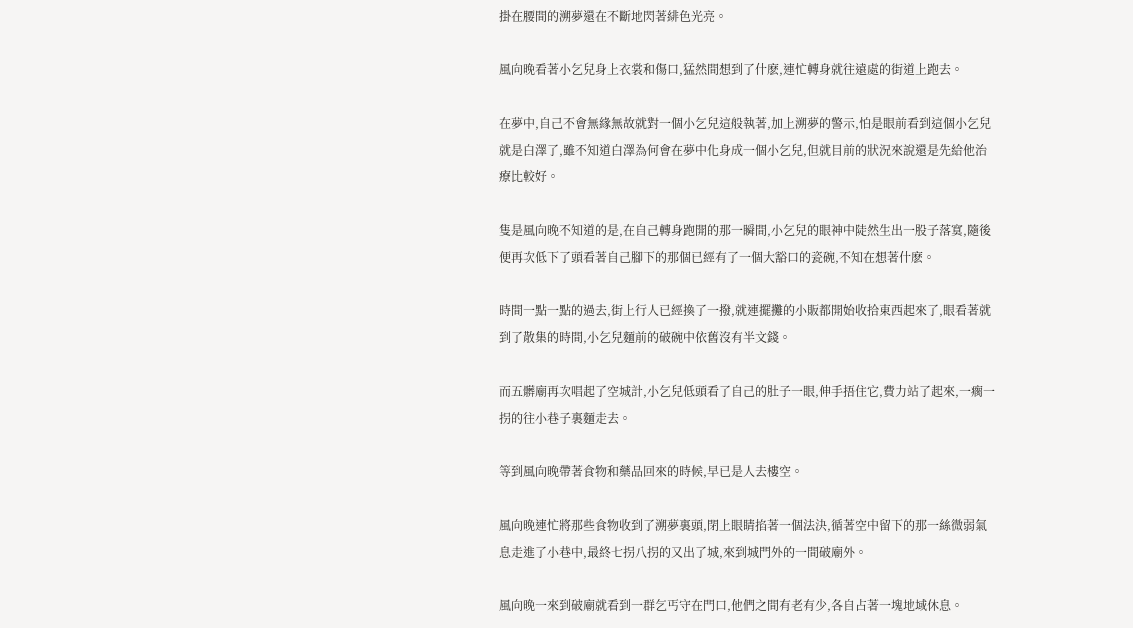掛在腰間的溯夢還在不斷地閃著緋色光亮。

風向晚看著小乞兒身上衣裳和傷口,猛然間想到了什麽,連忙轉身就往遠處的街道上跑去。

在夢中,自己不會無緣無故就對一個小乞兒這般執著,加上溯夢的警示,怕是眼前看到這個小乞兒就是白澤了,雖不知道白澤為何會在夢中化身成一個小乞兒,但就目前的狀況來說還是先給他治療比較好。

隻是風向晚不知道的是,在自己轉身跑開的那一瞬間,小乞兒的眼神中陡然生出一股子落寞,隨後便再次低下了頭看著自己腳下的那個已經有了一個大豁口的瓷碗,不知在想著什麽。

時間一點一點的過去,街上行人已經換了一撥,就連擺攤的小販都開始收拾東西起來了,眼看著就到了散集的時間,小乞兒麵前的破碗中依舊沒有半文錢。

而五髒廟再次唱起了空城計,小乞兒低頭看了自己的肚子一眼,伸手捂住它,費力站了起來,一瘸一拐的往小巷子裏麵走去。

等到風向晚帶著食物和藥品回來的時候,早已是人去樓空。

風向晚連忙將那些食物收到了溯夢裏頭,閉上眼睛掐著一個法決,循著空中留下的那一絲微弱氣息走進了小巷中,最終七拐八拐的又出了城,來到城門外的一間破廟外。

風向晚一來到破廟就看到一群乞丐守在門口,他們之間有老有少,各自占著一塊地域休息。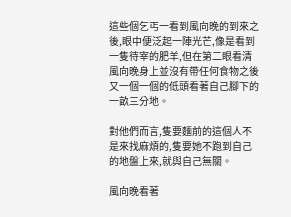這些個乞丐一看到風向晚的到來之後,眼中便泛起一陣光芒,像是看到一隻待宰的肥羊,但在第二眼看清風向晚身上並沒有帶任何食物之後又一個一個的低頭看著自己腳下的一畝三分地。

對他們而言,隻要麵前的這個人不是來找麻煩的,隻要她不跑到自己的地盤上來,就與自己無關。

風向晚看著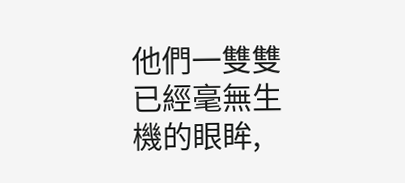他們一雙雙已經毫無生機的眼眸,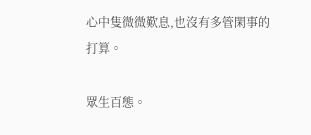心中隻微微歎息,也沒有多管閑事的打算。

眾生百態。